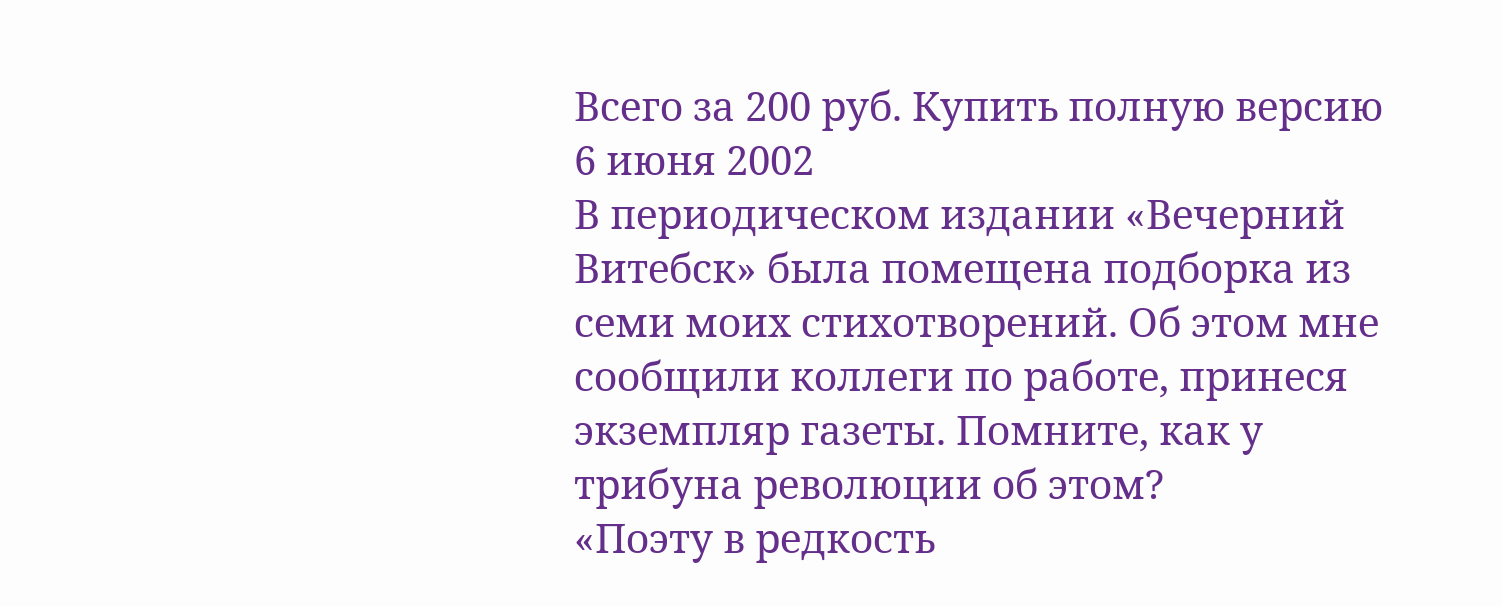Всего за 200 руб. Купить полную версию
6 июня 2002
В периодическом издании «Вечерний Витебск» была помещена подборка из семи моих стихотворений. Об этом мне сообщили коллеги по работе, принеся экземпляр газеты. Помните, как у трибуна революции об этом?
«Поэту в редкость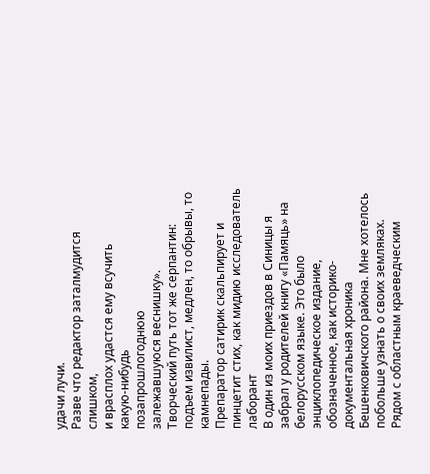удачи лучи.
Разве что редактор заталмудится слишком,
и врасплох удастся ему всучить
какую-нибудь
позапрошлогоднюю
залежавшуюся веснишку».
Творческий путь тот же серпантин: подъем извилист, медлен, то обрывы, то камнепады.
Препаратор сатирик скальпирует и пинцетит стих, как мидию исследователь лаборант
В один из моих приездов в Синицы я забрал у родителей книгу «Памяць» на белорусском языке. Это было энциклопедическое издание, обозначенное, как историко-документальная хроника Бешенковичского района. Мне хотелось побольше узнать о своих земляках.
Рядом с областным краеведческим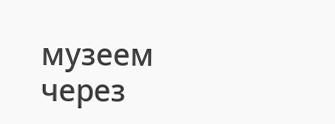музеем через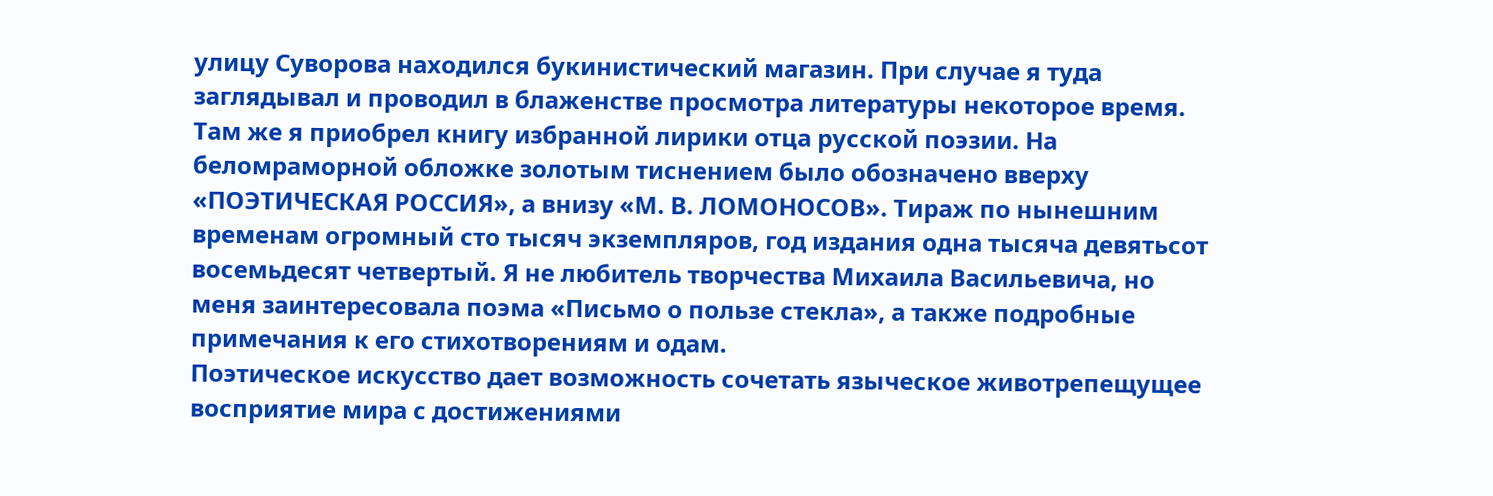улицу Суворова находился букинистический магазин. При случае я туда заглядывал и проводил в блаженстве просмотра литературы некоторое время. Там же я приобрел книгу избранной лирики отца русской поэзии. На беломраморной обложке золотым тиснением было обозначено вверху «ПОЭТИЧЕСКАЯ РОССИЯ», а внизу «М. В. ЛОМОНОСОВ». Тираж по нынешним временам огромный сто тысяч экземпляров, год издания одна тысяча девятьсот восемьдесят четвертый. Я не любитель творчества Михаила Васильевича, но меня заинтересовала поэма «Письмо о пользе стекла», а также подробные примечания к его стихотворениям и одам.
Поэтическое искусство дает возможность сочетать языческое животрепещущее восприятие мира с достижениями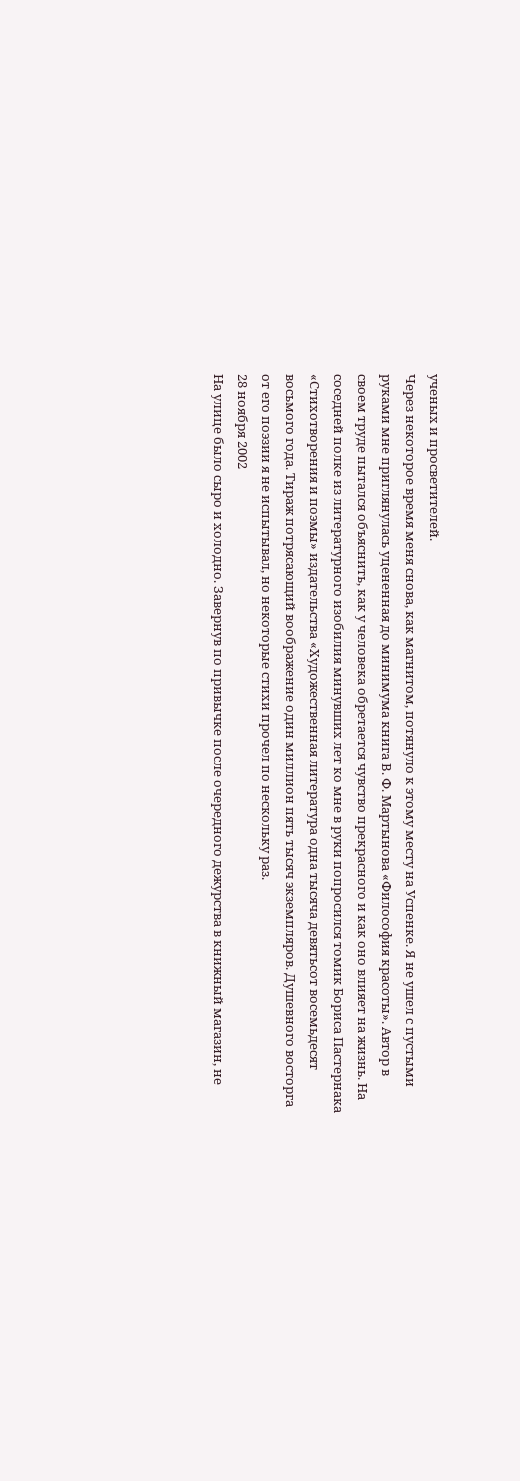ученых и просветителей.
Через некоторое время меня снова, как магнитом, потянуло к этому месту на Успенке. Я не ушел с пустыми руками мне приглянулась уцененная до минимума книга В. Ф. Мартынова «Философия красоты». Автор в своем труде пытался объяснить, как у человека обретается чувство прекрасного и как оно влияет на жизнь. На соседней полке из литературного изобилия минувших лет ко мне в руки попросился томик Бориса Пастернака «Стихотворения и поэмы» издательства «Художественная литература одна тысяча девятьсот восемьдесят восьмого года. Тираж потрясающий воображение один миллион пять тысяч экземпляров. Душевного восторга от его поэзии я не испытывал, но некоторые стихи прочел по нескольку раз.
28 ноября 2002
На улице было сыро и холодно. Завернув по привычке после очередного дежурства в книжный магазин, не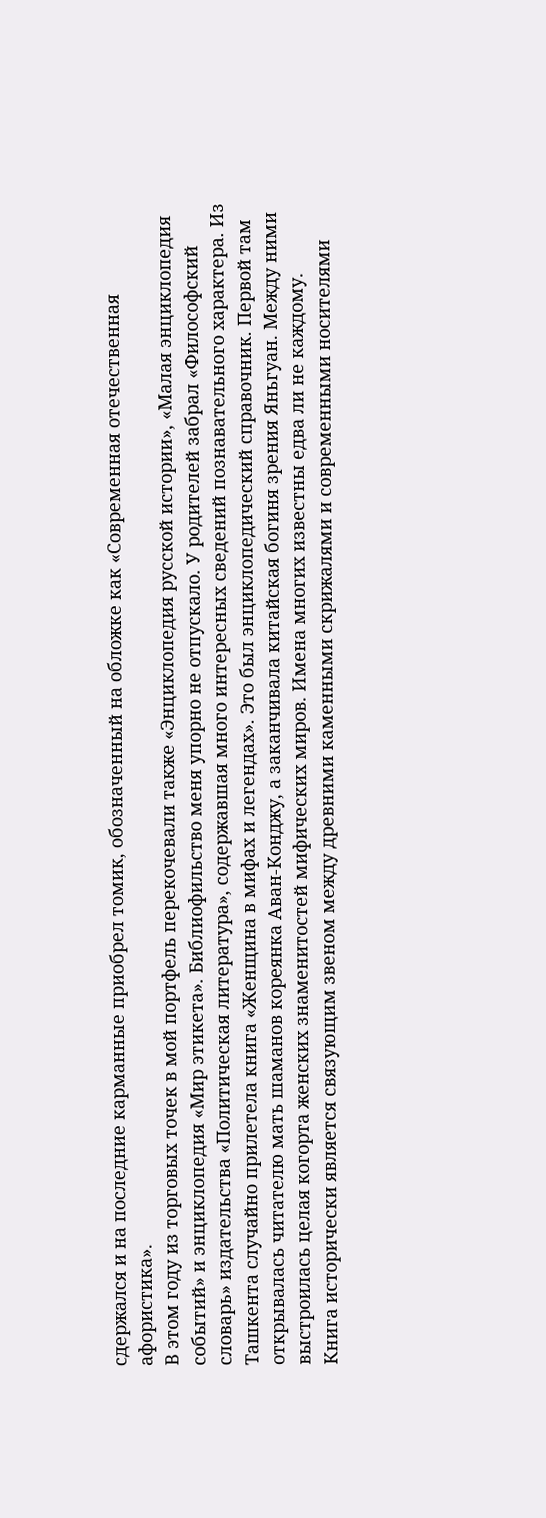сдержался и на последние карманные приобрел томик, обозначенный на обложке как «Современная отечественная афористика».
В этом году из торговых точек в мой портфель перекочевали также «Энциклопедия русской истории», «Малая энциклопедия событий» и энциклопедия «Мир этикета». Библиофильство меня упорно не отпускало. У родителей забрал «Философский словарь» издательства «Политическая литература», содержавшая много интересных сведений познавательного характера. Из Ташкента случайно прилетела книга «Женщина в мифах и легендах». Это был энциклопедический справочник. Первой там открывалась читателю мать шаманов кореянка Аван-Конджу, а заканчивала китайская богиня зрения Яньгуан. Между ними выстроилась целая когорта женских знаменитостей мифических миров. Имена многих известны едва ли не каждому.
Книга исторически является связующим звеном между древними каменными скрижалями и современными носителями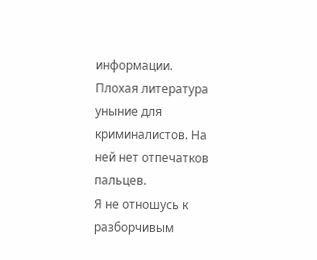информации.
Плохая литература уныние для криминалистов. На ней нет отпечатков пальцев.
Я не отношусь к разборчивым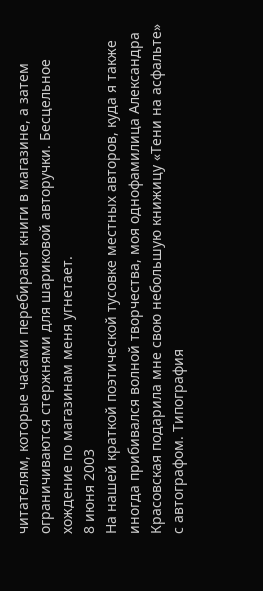читателям, которые часами перебирают книги в магазине, а затем ограничиваются стержнями для шариковой авторучки. Бесцельное хождение по магазинам меня угнетает.
8 июня 2003
На нашей краткой поэтической тусовке местных авторов, куда я также иногда прибивался волной творчества, моя однофамилица Александра Красовская подарила мне свою небольшую книжицу «Тени на асфальте» с автографом. Типография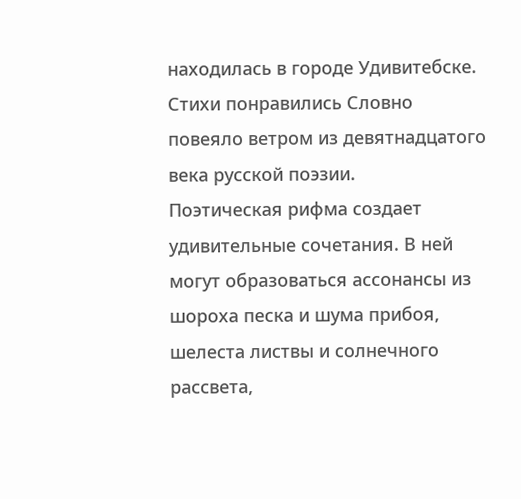находилась в городе Удивитебске. Стихи понравились Словно повеяло ветром из девятнадцатого века русской поэзии.
Поэтическая рифма создает удивительные сочетания. В ней могут образоваться ассонансы из шороха песка и шума прибоя, шелеста листвы и солнечного рассвета,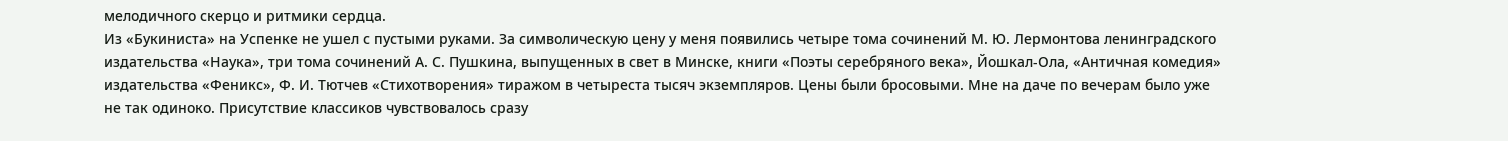мелодичного скерцо и ритмики сердца.
Из «Букиниста» на Успенке не ушел с пустыми руками. За символическую цену у меня появились четыре тома сочинений М. Ю. Лермонтова ленинградского издательства «Наука», три тома сочинений А. С. Пушкина, выпущенных в свет в Минске, книги «Поэты серебряного века», Йошкал-Ола, «Античная комедия» издательства «Феникс», Ф. И. Тютчев «Стихотворения» тиражом в четыреста тысяч экземпляров. Цены были бросовыми. Мне на даче по вечерам было уже не так одиноко. Присутствие классиков чувствовалось сразу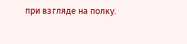при взгляде на полку.